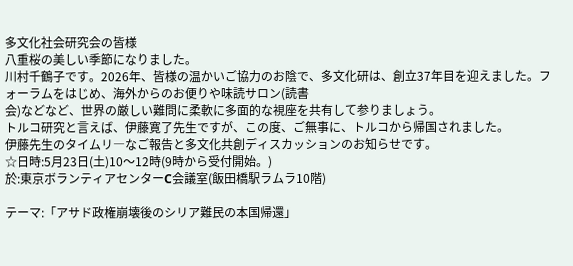多文化社会研究会の皆様
八重桜の美しい季節になりました。
川村千鶴子です。2026年、皆様の温かいご協力のお陰で、多文化研は、創立37年目を迎えました。フォーラムをはじめ、海外からのお便りや味読サロン(読書
会)などなど、世界の厳しい難問に柔軟に多面的な視座を共有して参りましょう。
トルコ研究と言えば、伊藤寛了先生ですが、この度、ご無事に、トルコから帰国されました。
伊藤先生のタイムリ―なご報告と多文化共創ディスカッションのお知らせです。
☆日時:5月23日(土)10〜12時(9時から受付開始。)
於:東京ボランティアセンターC会議室(飯田橋駅ラムラ10階)

テーマ:「アサド政権崩壊後のシリア難民の本国帰還」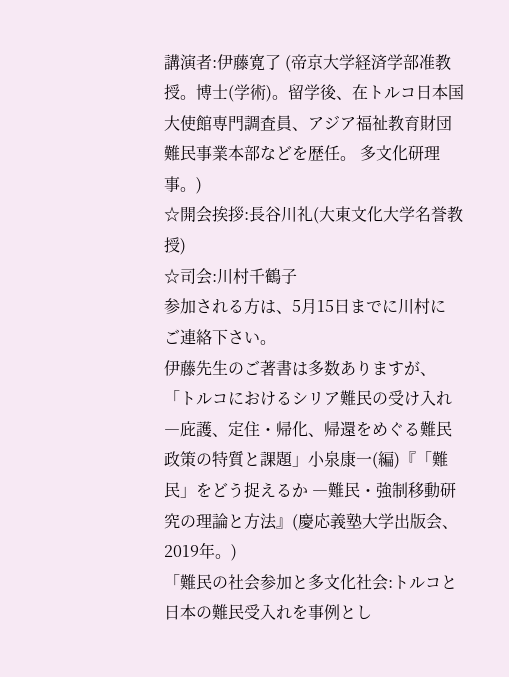講演者:伊藤寛了 (帝京大学経済学部准教授。博士(学術)。留学後、在トルコ日本国大使館専門調査員、アジア福祉教育財団難民事業本部などを歴任。 多文化研理事。)
☆開会挨拶:長谷川礼(大東文化大学名誉教授)
☆司会:川村千鶴子
参加される方は、5月15日までに川村に
ご連絡下さい。
伊藤先生のご著書は多数ありますが、
「トルコにおけるシリア難民の受け入れ―庇護、定住・帰化、帰還をめぐる難民政策の特質と課題」小泉康一(編)『「難民」をどう捉えるか ―難民・強制移動研
究の理論と方法』(慶応義塾大学出版会、2019年。)
「難民の社会参加と多文化社会:トルコと日本の難民受入れを事例とし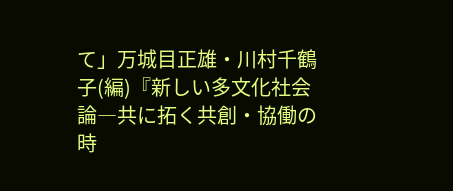て」万城目正雄・川村千鶴子(編)『新しい多文化社会論―共に拓く共創・協働の時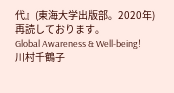代』(東海大学出版部。2020年)
再読しております。
Global Awareness & Well-being!
川村千鶴子